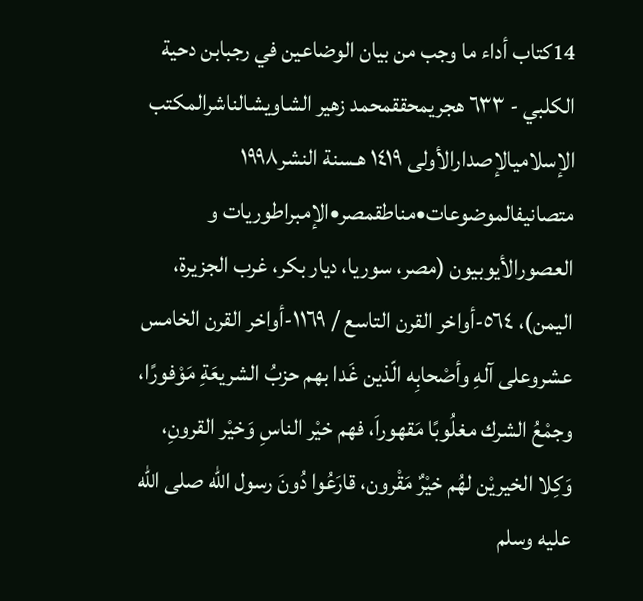14كتاب أداء ما وجب من بيان الوضاعين في رجبابن دحية الكلبي - ٦٣٣ هجريمحققمحمد زهير الشاويشالناشرالمكتب الإسلاميالإصدارالأولى ١٤١٩ هـسنة النشر١٩٩٨ متصانيفالموضوعات•مناطقمصر•الإمبراطوريات و العصورالأيوبيون (مصر، سوريا، ديار بكر، غرب الجزيرة، اليمن)، ٥٦٤-أواخر القرن التاسع / ١١٦٩-أواخر القرن الخامس عشروعلى آلهِ وأصْحابِه الّذين غَدا بهم حزبُ الشريعَةِ مَوْفورًا، وجمْعُ الشرك مغلُوبًا مَقهوراَ، فهم خيْر الناسِ وَخيْر القرونِ، وَكِلا الخيريْن لهُم خيْرٌ مَقْرون، قارَعُوا دُونَ رسول الله صلى الله عليه وسلم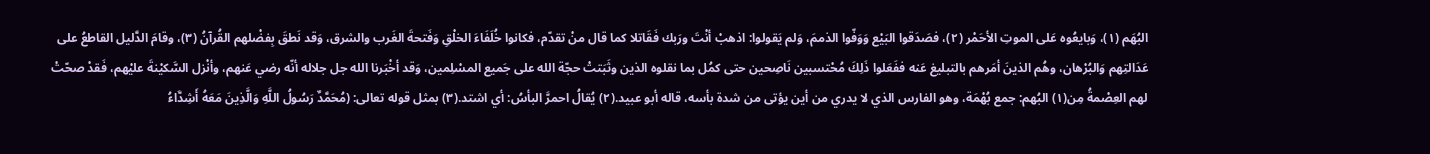البُهَم (١)، وَبايعُوه عَلى الموتِ الأحَمْر (٢)، فصَدَقوا البَيْع وَوَفّوا الذممَ، وَلم يَقولوا: اذهبْ أنْتَ ورَبك فَقَاتلا كما قال منْ تقدّم، فكانوا خُلَفَاءَ الخلْقِ وَفَتحةَ الغَرب والشرق، وَقد نَطقَ بِفضْلهم القُرآنُ (٣)، وقامَ الدَّليل القاطعُ على عَدَالتِهم وَالبُرْهان، وهُم الذينَ أمَرهم بالتبليغ عَنه ففَعَلوا ذَلِكَ مُحْتسبين نَاصِحين حتى كمُل بما نقلوه الذين وثَبَتتْ حجّة الله على جَميع المسْلِمين، وَقد أخْبَرنا الله جل جلاله أنّه رضي عَنهم، وأنْزل السَّكيْنةَ عليْهم، فَقدْ صحّتْ لهم العِصْمةُ مِن(١) البُهم: جمع بُهْمَة، وهو الفارس الذي لا يدري من أين يؤتى من شدة بأسه، قاله أبو عبيد.(٢) يُقالُ احمرَّ البأسُ: أي اشتد.(٣) بمثل قوله تعالى: (مُحَمَّدٌ رَسُولُ اللَّهِ وَالَّذِينَ مَعَهُ أَشِدَّاءُ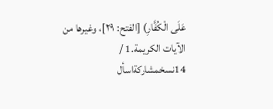عَلَى الْكُفَّارِ) [الفتح: ٢٩]، وغيرها من الآيات الكريمة.1 / 14نسخمشاركةاسأل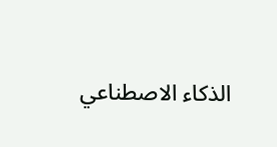الذكاء الاصطناعي